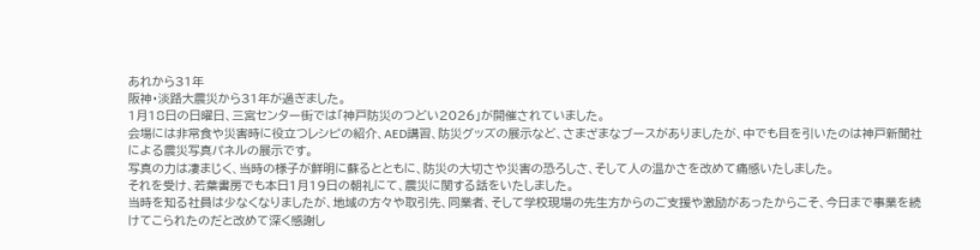あれから31年
阪神・淡路大震災から31年が過ぎました。
1月18日の日曜日、三宮センター街では「神戸防災のつどい2026」が開催されていました。
会場には非常食や災害時に役立つレシピの紹介、AED講習、防災グッズの展示など、さまざまなブースがありましたが、中でも目を引いたのは神戸新聞社による震災写真パネルの展示です。
写真の力は凄まじく、当時の様子が鮮明に蘇るとともに、防災の大切さや災害の恐ろしさ、そして人の温かさを改めて痛感いたしました。
それを受け、若葉書房でも本日1月19日の朝礼にて、震災に関する話をいたしました。
当時を知る社員は少なくなりましたが、地域の方々や取引先、同業者、そして学校現場の先生方からのご支援や激励があったからこそ、今日まで事業を続けてこられたのだと改めて深く感謝し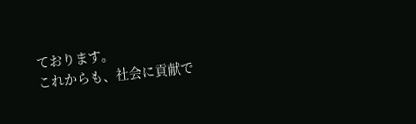ております。
これからも、社会に貢献で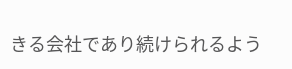きる会社であり続けられるよう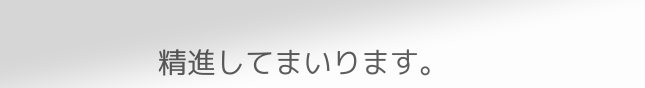精進してまいります。